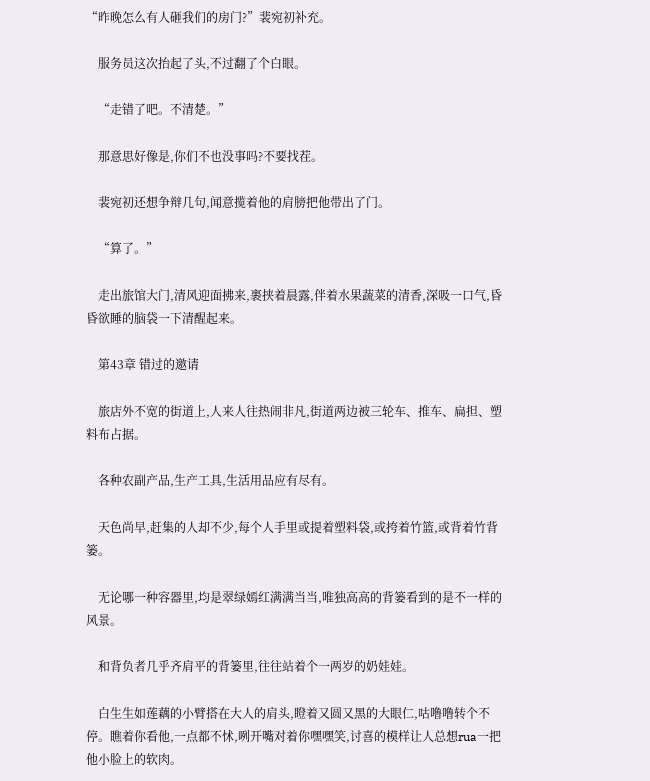“昨晚怎么有人砸我们的房门?”裴宛初补充。

    服务员这次抬起了头,不过翻了个白眼。

    “走错了吧。不清楚。”

    那意思好像是,你们不也没事吗?不要找茬。

    裴宛初还想争辩几句,闻意揽着他的肩膀把他带出了门。

    “算了。”

    走出旅馆大门,清风迎面拂来,裹挟着晨露,伴着水果蔬菜的清香,深吸一口气,昏昏欲睡的脑袋一下清醒起来。

    第43章 错过的邀请

    旅店外不宽的街道上,人来人往热闹非凡,街道两边被三轮车、推车、扁担、塑料布占据。

    各种农副产品,生产工具,生活用品应有尽有。

    天色尚早,赶集的人却不少,每个人手里或提着塑料袋,或挎着竹篮,或背着竹背篓。

    无论哪一种容器里,均是翠绿嫣红满满当当,唯独高高的背篓看到的是不一样的风景。

    和背负者几乎齐肩平的背篓里,往往站着个一两岁的奶娃娃。

    白生生如莲藕的小臂搭在大人的肩头,瞪着又圆又黑的大眼仁,咕噜噜转个不停。瞧着你看他,一点都不怵,咧开嘴对着你嘿嘿笑,讨喜的模样让人总想rua一把他小脸上的软肉。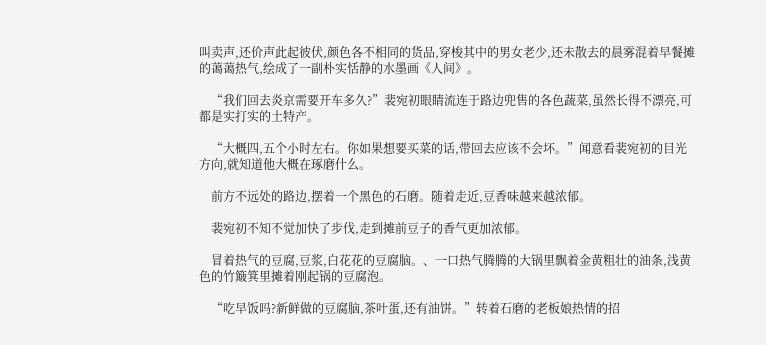叫卖声,还价声此起彼伏,颜色各不相同的货品,穿梭其中的男女老少,还未散去的晨雾混着早餐摊的蔼蔼热气,绘成了一副朴实恬静的水墨画《人间》。

    “我们回去炎京需要开车多久?”裴宛初眼睛流连于路边兜售的各色蔬菜,虽然长得不漂亮,可都是实打实的土特产。

    “大概四,五个小时左右。你如果想要买菜的话,带回去应该不会坏。”闻意看裴宛初的目光方向,就知道他大概在琢磨什么。

    前方不远处的路边,摆着一个黑色的石磨。随着走近,豆香味越来越浓郁。

    裴宛初不知不觉加快了步伐,走到摊前豆子的香气更加浓郁。

    冒着热气的豆腐,豆浆,白花花的豆腐脑。、一口热气腾腾的大锅里飘着金黄粗壮的油条,浅黄色的竹簸箕里摊着刚起锅的豆腐泡。

    “吃早饭吗?新鲜做的豆腐脑,茶叶蛋,还有油饼。”转着石磨的老板娘热情的招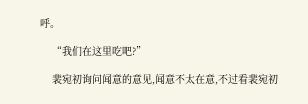呼。

    “我们在这里吃吧?”

    裴宛初询问闻意的意见,闻意不太在意,不过看裴宛初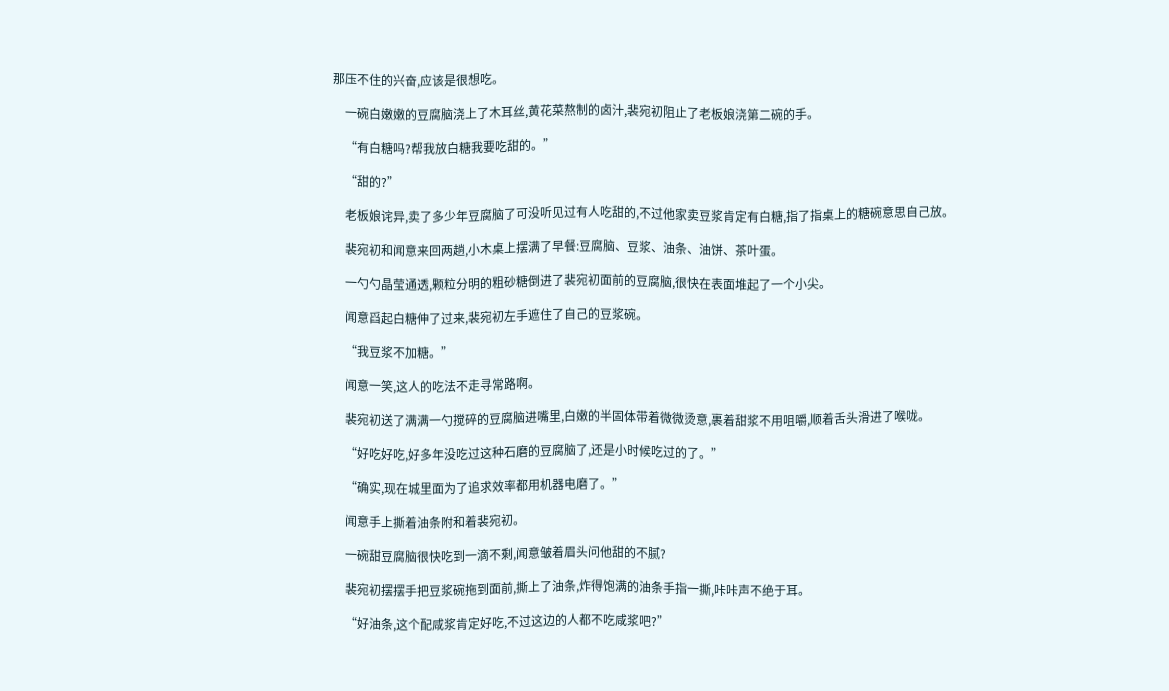那压不住的兴奋,应该是很想吃。

    一碗白嫩嫩的豆腐脑浇上了木耳丝,黄花菜熬制的卤汁,裴宛初阻止了老板娘浇第二碗的手。

    “有白糖吗?帮我放白糖我要吃甜的。”

    “甜的?”

    老板娘诧异,卖了多少年豆腐脑了可没听见过有人吃甜的,不过他家卖豆浆肯定有白糖,指了指桌上的糖碗意思自己放。

    裴宛初和闻意来回两趟,小木桌上摆满了早餐:豆腐脑、豆浆、油条、油饼、茶叶蛋。

    一勺勺晶莹通透,颗粒分明的粗砂糖倒进了裴宛初面前的豆腐脑,很快在表面堆起了一个小尖。

    闻意舀起白糖伸了过来,裴宛初左手遮住了自己的豆浆碗。

    “我豆浆不加糖。”

    闻意一笑,这人的吃法不走寻常路啊。

    裴宛初送了满满一勺搅碎的豆腐脑进嘴里,白嫩的半固体带着微微烫意,裹着甜浆不用咀嚼,顺着舌头滑进了喉咙。

    “好吃好吃,好多年没吃过这种石磨的豆腐脑了,还是小时候吃过的了。”

    “确实,现在城里面为了追求效率都用机器电磨了。”

    闻意手上撕着油条附和着裴宛初。

    一碗甜豆腐脑很快吃到一滴不剩,闻意皱着眉头问他甜的不腻?

    裴宛初摆摆手把豆浆碗拖到面前,撕上了油条,炸得饱满的油条手指一撕,咔咔声不绝于耳。

    “好油条,这个配咸浆肯定好吃,不过这边的人都不吃咸浆吧?”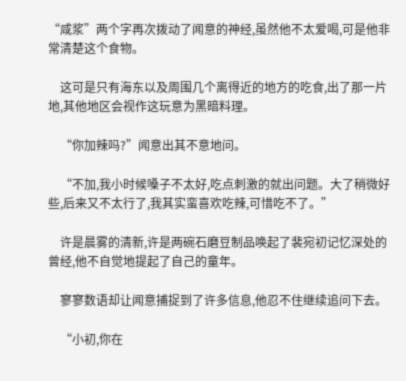“咸浆”两个字再次拨动了闻意的神经,虽然他不太爱喝,可是他非常清楚这个食物。

    这可是只有海东以及周围几个离得近的地方的吃食,出了那一片地,其他地区会视作这玩意为黑暗料理。

    “你加辣吗?”闻意出其不意地问。

    “不加,我小时候嗓子不太好,吃点刺激的就出问题。大了稍微好些,后来又不太行了,我其实蛮喜欢吃辣,可惜吃不了。”

    许是晨雾的清新,许是两碗石磨豆制品唤起了裴宛初记忆深处的曾经,他不自觉地提起了自己的童年。

    寥寥数语却让闻意捕捉到了许多信息,他忍不住继续追问下去。

    “小初,你在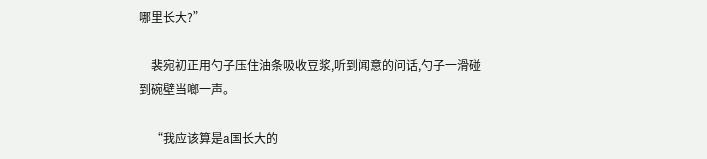哪里长大?”

    裴宛初正用勺子压住油条吸收豆浆,听到闻意的问话,勺子一滑碰到碗壁当啷一声。

    “我应该算是a国长大的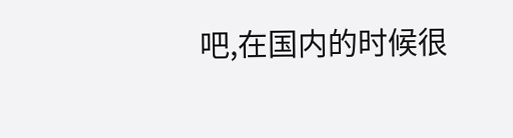吧,在国内的时候很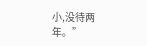小,没待两年。”